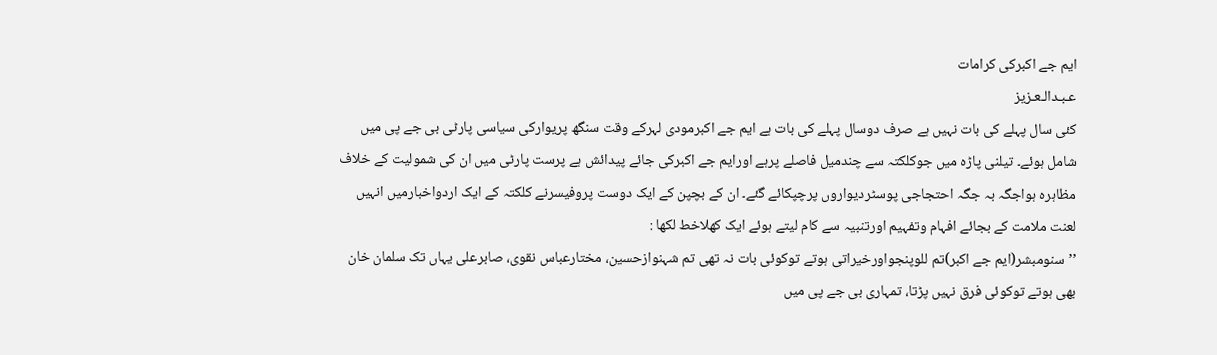ایم جے اکبرکی کرامات
عـبـدالـعـزیز
کئی سال پہلے کی بات نہیں ہے صرف دوسال پہلے کی بات ہے ایم جے اکبرمودی لہرکے وقت سنگھ پریوارکی سیاسی پارٹی بی جے پی میں شامل ہوئے۔ تیلنی پاڑہ میں جوکلکتہ سے چندمیل فاصلے پرہے اورایم جے اکبرکی جائے پیدائش ہے پرست پارٹی میں ان کی شمولیت کے خلاف مظاہرہ ہواجگہ بہ جگہ احتجاجی پوسٹردیواروں پرچپکائے گئے۔ ان کے بچپن کے ایک دوست پروفیسرنے کلکتہ کے ایک اردواخبارمیں انہیں لعنت ملامت کے بجائے افہام وتفہیم اورتنبیہ سے کام لیتے ہوئے ایک کھلاخط لکھا :
’’سنومبشر(ایم جے اکبر)تم للوپنجواورخیراتی ہوتے توکوئی بات نہ تھی تم شہنوازحسین، مختارعباس نقوی، صابرعلی یہاں تک سلمان خان بھی ہوتے توکوئی فرق نہیں پڑتا، تمہاری بی جے پی میں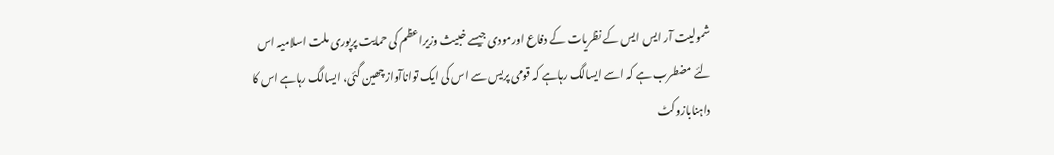شمولیت آر ایس ایس کے نظریات کے دفاع اورمودی جیسے خبیث وزیراعظم کی حمایت پرپوری ملت اسلامیہ اس لئے مضطرب ہے کہ اسے ایسالگ رہاہے کہ قومی پریس سے اس کی ایک تواناآوازچھین گئی، ایسالگ رہاہے اس کا داہنابازوکٹ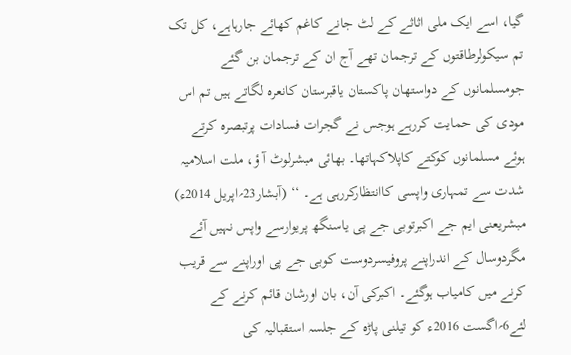گیا، اسے ایک ملی اثاثے کے لٹ جانے کاغم کھائے جارہاہے، کل تک تم سیکولرطاقتوں کے ترجمان تھے آج ان کے ترجمان بن گئے جومسلمانوں کے دواستھان پاکستان یاقبرستان کانعرہ لگاتے ہیں تم اس مودی کی حمایت کررہے ہوجس نے گجرات فسادات پرتبصرہ کرتے ہوئے مسلمانوں کوکتے کاپلاکہاتھا۔ بھائی مبشرلوٹ آ ؤ، ملت اسلامیہ شدت سے تمہاری واپسی کاانتظارکررہی ہے۔ ‘‘ (آبشار23؍اپریل 2014ء)
مبشریعنی ایم جے اکبرتوبی جے پی یاسنگھ پریوارسے واپس نہیں آئے مگردوسال کے اندراپنے پروفیسردوست کوبی جے پی اوراپنے سے قریب کرنے میں کامیاب ہوگئے۔ اکبرکی آن، بان اورشان قائم کرنے کے لئے6؍اگست 2016ء کو تیلنی پاڑہ کے جلسہ استقبالیہ کی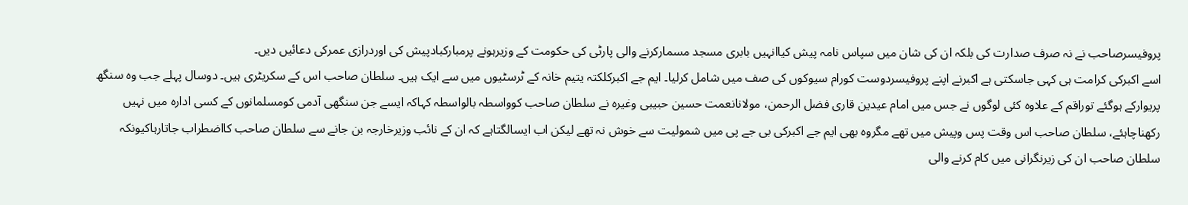پروفیسرصاحب نے نہ صرف صدارت کی بلکہ ان کی شان میں سپاس نامہ پیش کیاانہیں بابری مسجد مسمارکرنے والی پارٹی کی حکومت کے وزیرہونے پرمبارکبادپیش کی اوردرازی عمرکی دعائیں دیں۔
اسے اکبرکی کرامت ہی کہی جاسکتی ہے اکبرنے اپنے پروفیسردوست کورام سیوکوں کی صف میں شامل کرلیا۔ ایم جے اکبرکلکتہ یتیم خانہ کے ٹرسٹیوں میں سے ایک ہیں۔ سلطان صاحب اس کے سکریٹری ہیں۔ دوسال پہلے جب وہ سنگھ پریوارکے ہوگئے توراقم کے علاوہ کئی لوگوں نے جس میں امام عیدین قاری فضل الرحمن، مولانانعمت حسین حبیبی وغیرہ نے سلطان صاحب کوواسطہ بالواسطہ کہاکہ ایسے جن سنگھی آدمی کومسلمانوں کے کسی ادارہ میں نہیں رکھناچاہئے، سلطان صاحب اس وقت پس وپیش میں تھے مگروہ بھی ایم جے اکبرکی بی جے پی میں شمولیت سے خوش نہ تھے لیکن اب ایسالگتاہے کہ ان کے نائب وزیرخارجہ بن جانے سے سلطان صاحب کااضطراب جاتارہاکیونکہ سلطان صاحب ان کی زیرنگرانی میں کام کرنے والی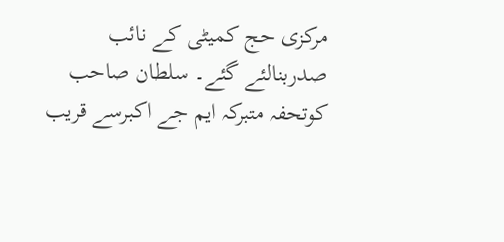مرکزی حج کمیٹی کے نائب صدربنالئے گئے۔ سلطان صاحب کوتحفہ متبرکہ ایم جے اکبرسے قریب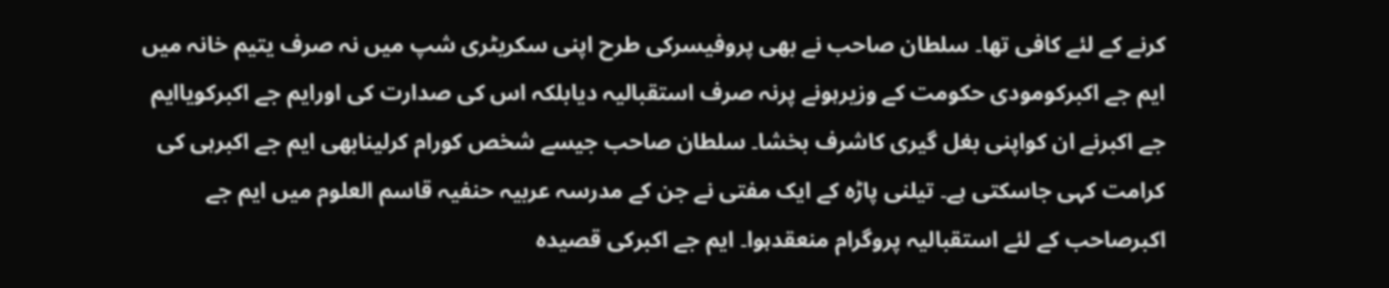کرنے کے لئے کافی تھا۔ سلطان صاحب نے بھی پروفیسرکی طرح اپنی سکریٹری شپ میں نہ صرف یتیم خانہ میں ایم جے اکبرکومودی حکومت کے وزیرہونے پرنہ صرف استقبالیہ دیابلکہ اس کی صدارت کی اورایم جے اکبرکویاایم جے اکبرنے ان کواپنی بغل گیری کاشرف بخشا۔ سلطان صاحب جیسے شخص کورام کرلینابھی ایم جے اکبرہی کی کرامت کہی جاسکتی ہے۔ تیلنی پاڑہ کے ایک مفتی نے جن کے مدرسہ عربیہ حنفیہ قاسم العلوم میں ایم جے اکبرصاحب کے لئے استقبالیہ پروگرام منعقدہوا۔ ایم جے اکبرکی قصیدہ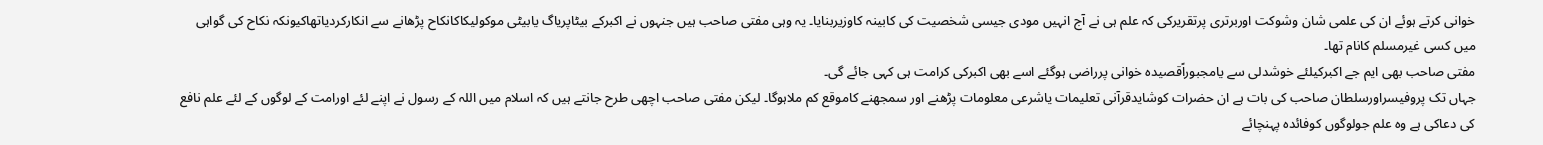خوانی کرتے ہوئے ان کی علمی شان وشوکت اوربرتری پرتقریرکی کہ علم ہی نے آج انہیں مودی جیسی شخصیت کی کابینہ کاوزیربنایا۔ یہ وہی مفتی صاحب ہیں جنہوں نے اکبرکے بیٹاپریاگ یابیٹی موکولیکاکانکاح پڑھانے سے انکارکردیاتھاکیونکہ نکاح کی گواہی میں کسی غیرمسلم کانام تھا۔
مفتی صاحب بھی ایم جے اکبرکیلئے خوشدلی سے یامجبوراًقصیدہ خوانی پرراضی ہوگئے اسے بھی اکبرکی کرامت ہی کہی جائے گی۔
جہاں تک پروفیسراورسلطان صاحب کی بات ہے ان حضرات کوشایدقرآنی تعلیمات یاشرعی معلومات پڑھنے اور سمجھنے کاموقع کم ملاہوگا۔ لیکن مفتی صاحب اچھی طرح جانتے ہیں کہ اسلام میں اللہ کے رسول نے اپنے لئے اورامت کے لوگوں کے لئے علم نافع کی دعاکی ہے وہ علم جولوگوں کوفائدہ پہنچائے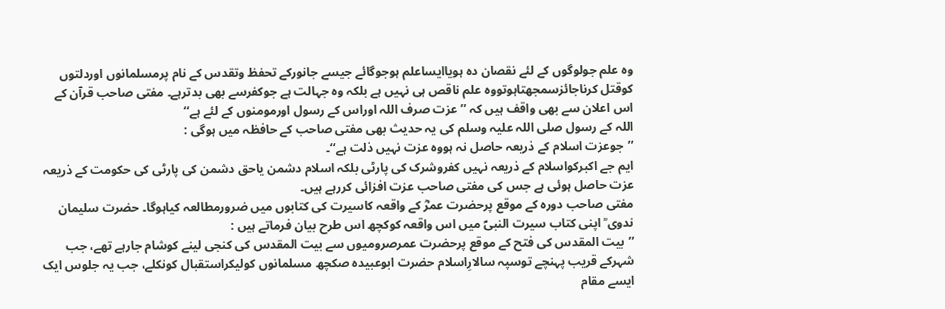وہ علم جولوگوں کے لئے نقصان دہ ہویاایساعلم ہوجوگائے جیسے جانورکے تحفظ وتقدس کے نام پرمسلمانوں اوردلتوں کوقتل کرناجائزسمجھتاہوتووہ علم ناقص ہی نہیں ہے بلکہ وہ جہالت ہے جوکفرسے بھی بدترہے۔ مفتی صاحب قرآن کے اس اعلان سے بھی واقف ہیں کہ ’’عزت صرف اللہ اوراس کے رسول اورمومنوں کے لئے ہے‘‘
اللہ کے رسول صلی اللہ علیہ وسلم کی یہ حدیث بھی مفتی صاحب کے حافظہ میں ہوگی :
’’جوعزت اسلام کے ذریعہ حاصل نہ ہووہ عزت نہیں ذلت ہے‘‘۔
ایم جے اکبرکواسلام کے ذریعہ نہیں کفروشرک کی پارٹی بلکہ اسلام دشمن یاحق دشمن کی پارٹی کی حکومت کے ذریعہ عزت حاصل ہوئی ہے جس کی مفتی صاحب عزت افزائی کررہے ہیں۔
مفتی صاحب دورہ کے موقع پرحضرت عمرؓ کے واقعہ کاسیرت کی کتابوں میں ضرورمطالعہ کیاہوگا۔ حضرت سلیمان ندوی ؒ اپنی کتاب سیرت النبیؐ میں اس واقعہ کوکچھ اس طرح بیان فرماتے ہیں :
’’بیت المقدس کی فتح کے موقع پرحضرت عمرصرومیوں سے بیت المقدس کی کنجی لینے کوشام جارہے تھے، جب شہرکے قریب پہنچے توسپہ سالارِاسلام حضرت ابوعبیدہ صکچھ مسلمانوں کولیکراستقبال کونکلے، جب یہ جلوس ایک ایسے مقام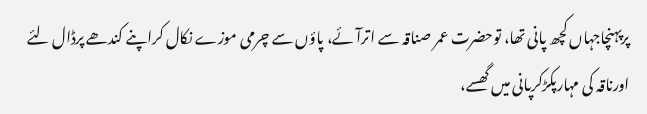پرپہنچاجہاں کچھ پانی تھا، توحضرت عمر صناقہ سے اترآئے، پاؤں سے چرمی موزے نکال کراپنے کندھے پرڈال لئے اورناقہ کی مہارپکڑکرپانی میں گھسے،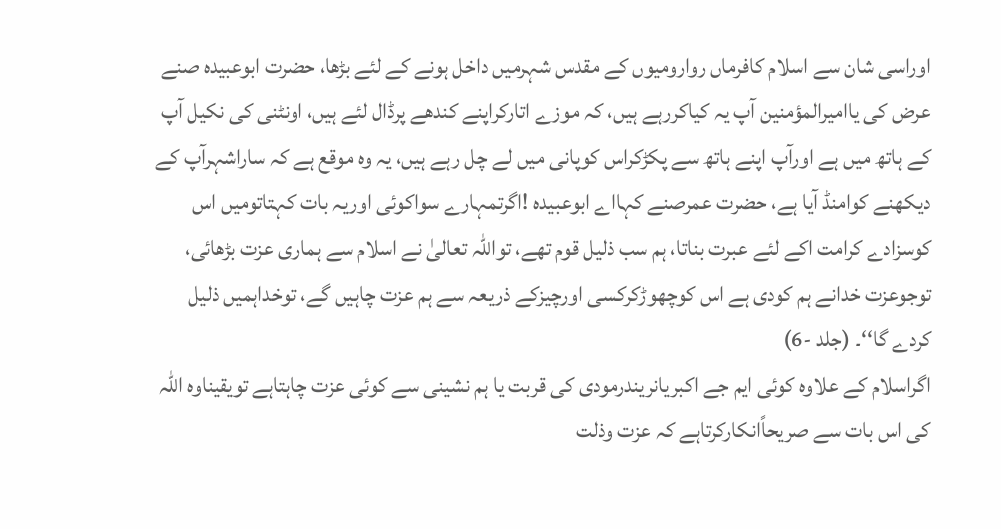اوراسی شان سے اسلام کافرماں روارومیوں کے مقدس شہرمیں داخل ہونے کے لئے بڑھا، حضرت ابوعبیدہ صنے عرض کی یاامیرالمؤمنین آپ یہ کیاکررہے ہیں، کہ موزے اتارکراپنے کندھے پرڈال لئے ہیں، اونٹنی کی نکیل آپ کے ہاتھ میں ہے اورآپ اپنے ہاتھ سے پکڑکراس کوپانی میں لے چل رہے ہیں، یہ وہ موقع ہے کہ ساراشہرآپ کے دیکھنے کوامنڈ آیا ہے، حضرت عمرصنے کہااے ابوعبیدہ !اگرتمہارے سواکوئی اوریہ بات کہتاتومیں اس کوسزادے کرامت اکے لئے عبرت بناتا، ہم سب ذلیل قوم تھے، تواللہ تعالیٰ نے اسلام سے ہماری عزت بڑھائی، توجوعزت خدانے ہم کودی ہے اس کوچھوڑکرکسی اورچیزکے ذریعہ سے ہم عزت چاہیں گے، توخداہمیں ذلیل کردے گا‘‘۔ (جلد -6)
اگراسلام کے علاوہ کوئی ایم جے اکبریانریندرمودی کی قربت یا ہم نشینی سے کوئی عزت چاہتاہے تویقیناوہ اللہ کی اس بات سے صریحاًانکارکرتاہے کہ عزت وذلت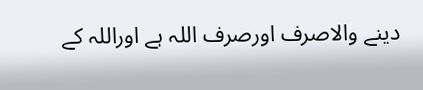دینے والاصرف اورصرف اللہ ہے اوراللہ کے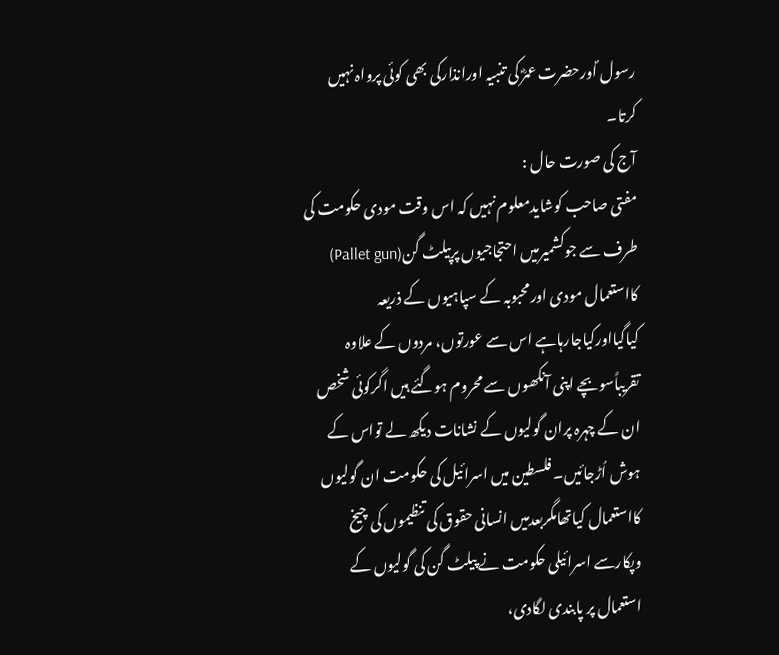رسول ؐاورحضرت عمرؓ کی تنبیہ اورانذارکی بھی کوئی پرواہ نہیں کرتا۔
آج کی صورت حال :
مفتی صاحب کوشایدمعلوم نہیں کہ اس وقت مودی حکومت کی طرف سے جوکشمیرمیں احتجاجیوں پرپیلٹ گن(Pallet gun) کااستعمال مودی اورمحبوبہ کے سپاہیوں کے ذریعہ کیاگیااورکیاجارہاہے اس سے عورتوں، مردوں کے علاوہ تقریباًسوبچے اپنی آنکھوں سے محروم ہوگئے ہیں اگرکوئی شخص ان کے چہرہ پران گولیوں کے نشانات دیکھ لے تواس کے ہوش اُڑجائیں۔ فلسطین میں اسرائیل کی حکومت ان گولیوں کااستعمال کیاتھامگربعدمیں انسانی حقوق کی تنظیموں کی چیخ وپکارسے اسرائیلی حکومت نے پیلٹ گن کی گولیوں کے استعمال پر پابندی لگادی،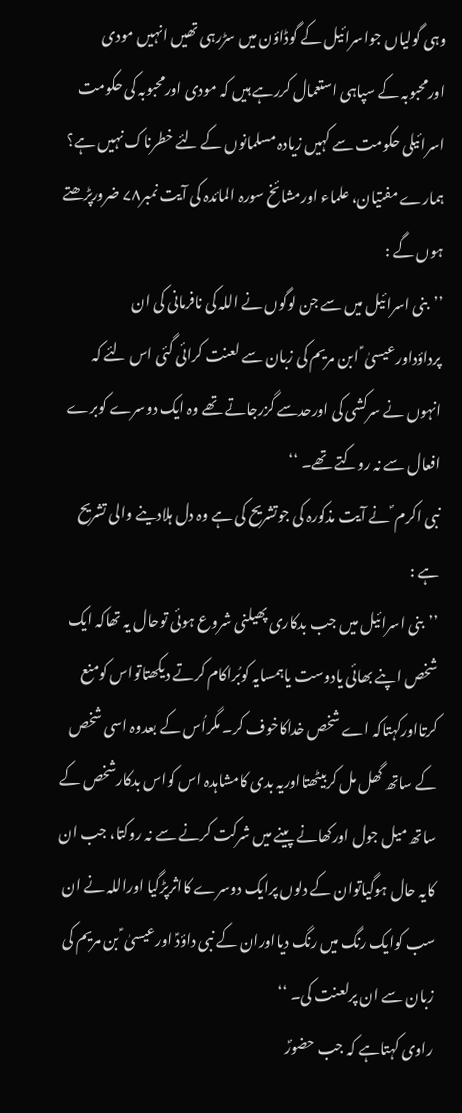وہی گولیاں جواسرائیل کے گوڈاؤن میں سڑرہی تھیں انہیں مودی اورمحبوبہ کے سپاہی استعمال کررہے ہیں کہ مودی اورمحبوبہ کی حکومت اسرائیلی حکومت سے کہیں زیادہ مسلمانوں کے لئے خطرناک نہیں ہے؟
ہمارے مفتیان، علماء اورمشائخ سورہ المائدہ کی آیت نمبر۷۸ ضرورپڑھتے ہوں گے :
’’بنی اسرائیل میں سے جن لوگوں نے اللہ کی نافرمانی کی ان پرداؤداورعیسیٰ ؑ ابن مریم کی زبان سے لعنت کرائی گئی اس لئے کہ انہوں نے سرکشی کی اورحدسے گزرجاتے تھے وہ ایک دوسرے کوبرے افعال سے نہ روکتے تھے۔ ‘‘
نبی اکرم ؐ نے آیت مذکورہ کی جوتشریح کی ہے وہ دل ہلادینے والی تشریح ہے :
’’بنی اسرائیل میں جب بدکاری پھیلنی شروع ہوئی توحال یہ تھاکہ ایک شخص اپنے بھائی یادوست یاہمسایہ کوبُراکام کرتے دیکھتاتواس کومنع کرتااورکہتاکہ اے شخص خداکاخوف کر۔ مگراُس کے بعدوہ اسی شخص کے ساتھ گھل مل کربیٹھتااوریہ بدی کامشاہدہ اس کواس بدکارشخص کے ساتھ میل جول اورکھانے پینے میں شرکت کرنے سے نہ روکتا، جب ان کایہ حال ہوگیاتوان کے دلوں پرایک دوسرے کااثرپڑگیا اوراللہ نے ان سب کوایک رنگ میں رنگ دیااوران کے نبی داؤدؑ اورعیسیٰ ؑ بن مریم کی زبان سے ان پرلعنت کی۔ ‘‘
راوی کہتاہے کہ جب حضورؐ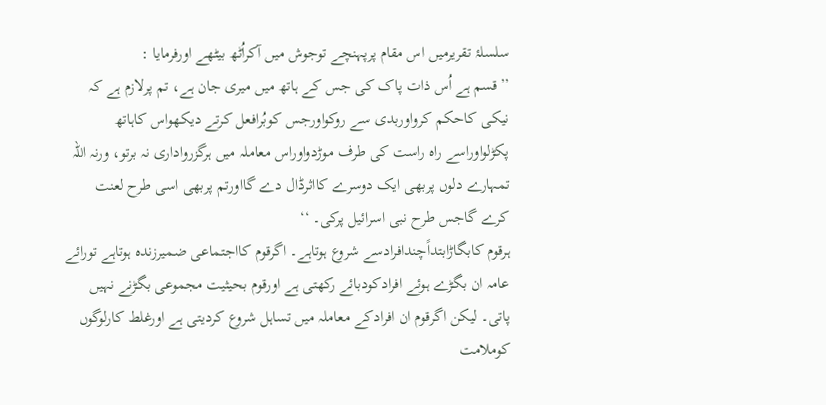سلسلۂ تقریرمیں اس مقام پرپہنچے توجوش میں آکراُٹھ بیٹھے اورفرمایا :
’’قسم ہے اُس ذات پاک کی جس کے ہاتھ میں میری جان ہے، تم پرلازم ہے کہ نیکی کاحکم کرواوربدی سے روکواورجس کوبُرافعل کرتے دیکھواس کاہاتھ پکڑلواوراسے راہ راست کی طرف موڑدواوراس معاملہ میں ہرگزرواداری نہ برتو، ورنہ اللہ تمہارے دلوں پربھی ایک دوسرے کااثرڈال دے گااورتم پربھی اسی طرح لعنت کرے گاجس طرح نبی اسرائیل پرکی۔ ‘‘
ہرقوم کابگاڑابتداًچندافرادسے شروع ہوتاہے۔ اگرقوم کااجتماعی ضمیرزندہ ہوتاہے تورائے عامہ ان بگڑے ہوئے افرادکودبائے رکھتی ہے اورقوم بحیثیت مجموعی بگڑنے نہیں پاتی۔ لیکن اگرقوم ان افرادکے معاملہ میں تساہل شروع کردیتی ہے اورغلط کارلوگوں کوملامت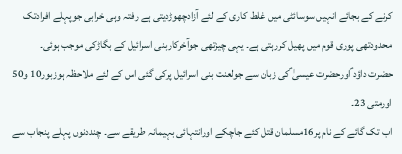کرنے کے بجائے انہیں سوسائٹی میں غلط کاری کے لئے آزادچھوڑدیتی ہے رفتہ وہی خرابی جوپہلے افرادتک محدودتھی پوری قوم میں پھیل کررہتی ہے۔ یہی چیزتھی جوآخرکاربنی اسرائیل کے بگاڑکی موجب ہوئی۔
حضرت داؤد ؑاورحضرت عیسیٰ ؑکی زبان سے جولعنت بنی اسرائیل پرکی گئی اس کے لئے ملاحظہ ہوزبور10 و50 اورمتی 23۔
اب تک گائے کے نام پر16مسلمان قتل کئے جاچکے اورانتہائی بہیمانہ طریقے سے۔ چنددنوں پہلے پنجاب سے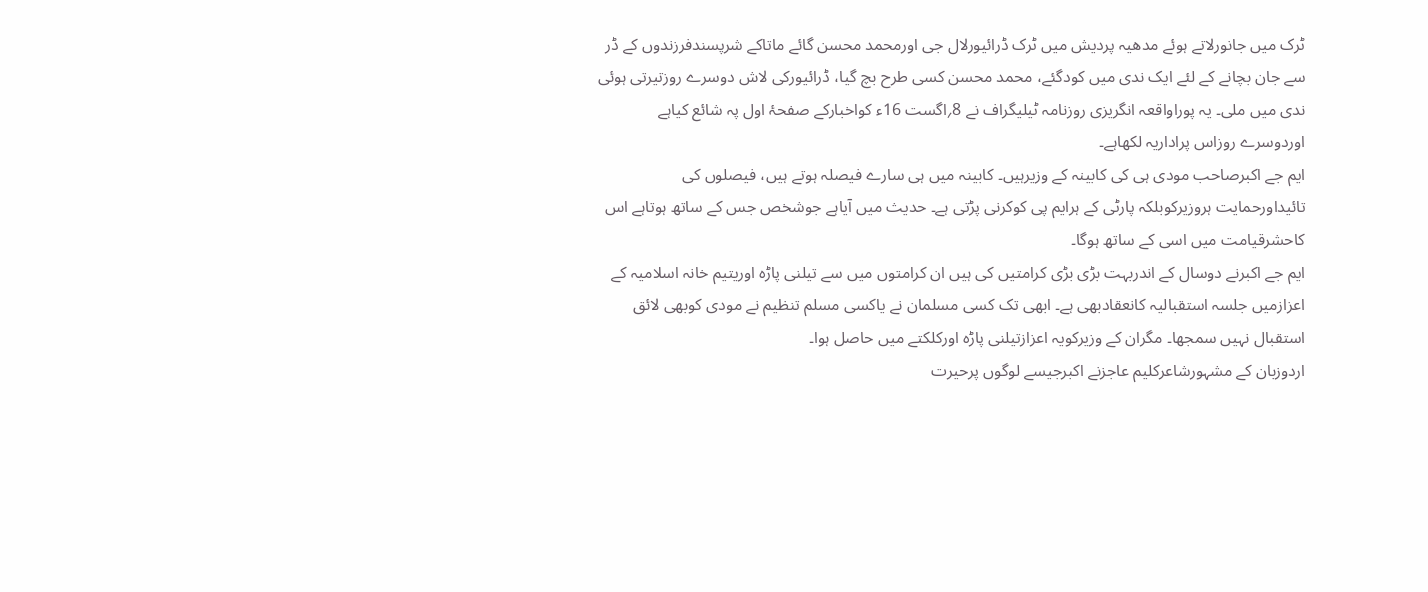ٹرک میں جانورلاتے ہوئے مدھیہ پردیش میں ٹرک ڈرائیورلال جی اورمحمد محسن گائے ماتاکے شرپسندفرزندوں کے ڈر سے جان بچانے کے لئے ایک ندی میں کودگئے، محمد محسن کسی طرح بچ گیا، ڈرائیورکی لاش دوسرے روزتیرتی ہوئی ندی میں ملی۔ یہ پوراواقعہ انگریزی روزنامہ ٹیلیگراف نے 8؍اگست 16ء کواخبارکے صفحۂ اول پہ شائع کیاہے اوردوسرے روزاس پراداریہ لکھاہے۔
ایم جے اکبرصاحب مودی ہی کی کابینہ کے وزیرہیں۔ کابینہ میں ہی سارے فیصلہ ہوتے ہیں، فیصلوں کی تائیداورحمایت ہروزیرکوبلکہ پارٹی کے ہرایم پی کوکرنی پڑتی ہے۔ حدیث میں آیاہے جوشخص جس کے ساتھ ہوتاہے اس کاحشرقیامت میں اسی کے ساتھ ہوگا۔
ایم جے اکبرنے دوسال کے اندربہت بڑی بڑی کرامتیں کی ہیں ان کرامتوں میں سے تیلنی پاڑہ اوریتیم خانہ اسلامیہ کے اعزازمیں جلسہ استقبالیہ کانعقادبھی ہے۔ ابھی تک کسی مسلمان نے یاکسی مسلم تنظیم نے مودی کوبھی لائق استقبال نہیں سمجھا۔ مگران کے وزیرکویہ اعزازتیلنی پاڑہ اورکلکتے میں حاصل ہوا۔
اردوزبان کے مشہورشاعرکلیم عاجزنے اکبرجیسے لوگوں پرحیرت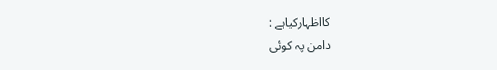کااظہارکیاہے :
دامن پہ کوئی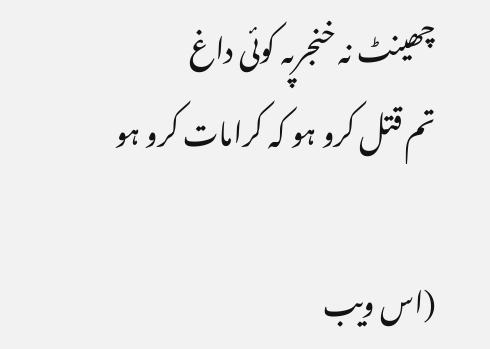چھینٹ نہ خنجرپہ کوئی داغ
تم قتل کرو ہو کہ کرامات کرو ہو

(اس ویب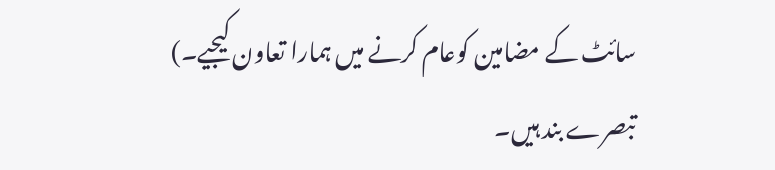سائٹ کے مضامین کوعام کرنے میں ہمارا تعاون کیجیے۔)
تبصرے بند ہیں۔